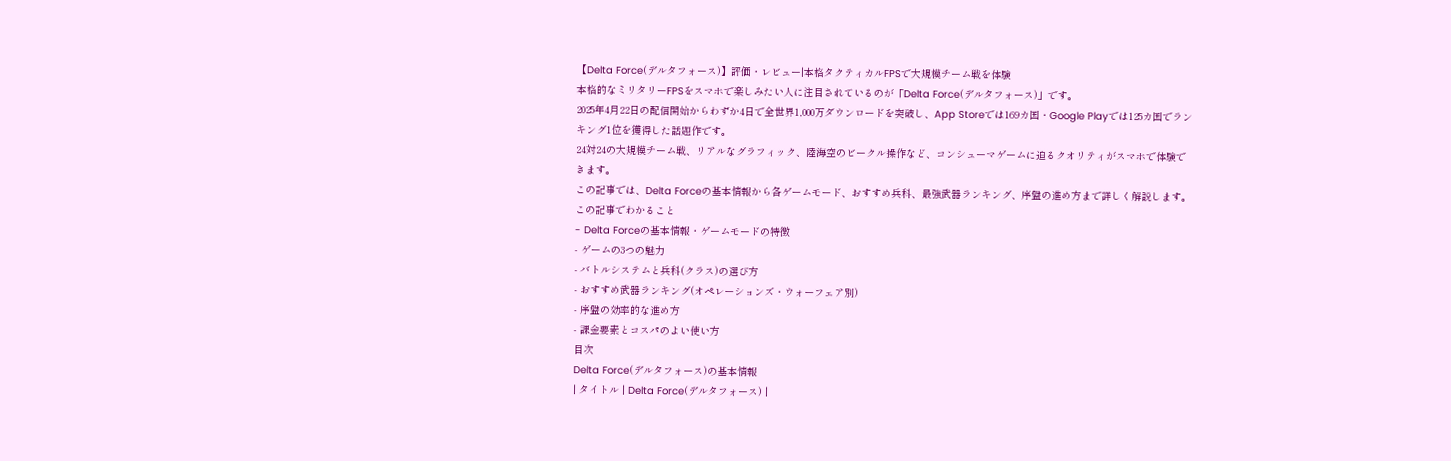【Delta Force(デルタフォース)】評価・レビュー|本格タクティカルFPSで大規模チーム戦を体験
本格的なミリタリーFPSをスマホで楽しみたい人に注目されているのが「Delta Force(デルタフォース)」です。
2025年4月22日の配信開始からわずか4日で全世界1,000万ダウンロードを突破し、App Storeでは169カ国・Google Playでは125カ国でランキング1位を獲得した話題作です。
24対24の大規模チーム戦、リアルなグラフィック、陸海空のビークル操作など、コンシューマゲームに迫るクオリティがスマホで体験できます。
この記事では、Delta Forceの基本情報から各ゲームモード、おすすめ兵科、最強武器ランキング、序盤の進め方まで詳しく解説します。
この記事でわかること
- Delta Forceの基本情報・ゲームモードの特徴
- ゲームの3つの魅力
- バトルシステムと兵科(クラス)の選び方
- おすすめ武器ランキング(オペレーションズ・ウォーフェア別)
- 序盤の効率的な進め方
- 課金要素とコスパのよい使い方
目次
Delta Force(デルタフォース)の基本情報
| タイトル | Delta Force(デルタフォース) |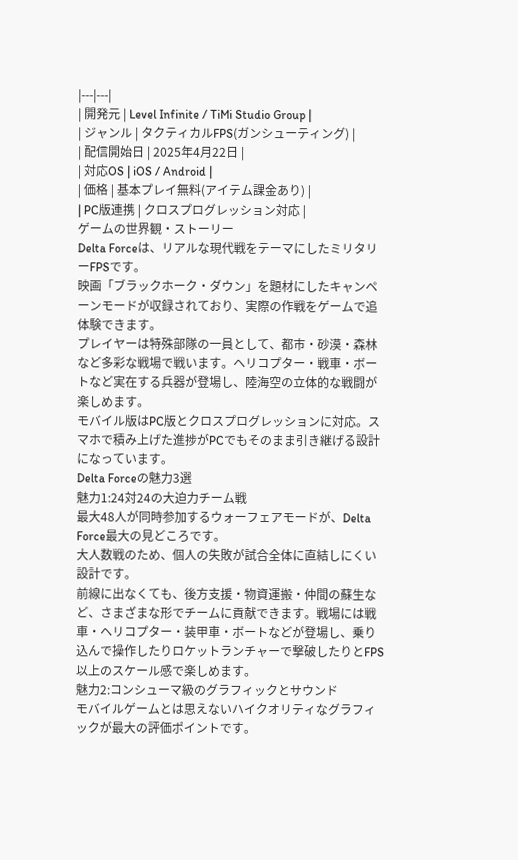|---|---|
| 開発元 | Level Infinite / TiMi Studio Group |
| ジャンル | タクティカルFPS(ガンシューティング) |
| 配信開始日 | 2025年4月22日 |
| 対応OS | iOS / Android |
| 価格 | 基本プレイ無料(アイテム課金あり) |
| PC版連携 | クロスプログレッション対応 |
ゲームの世界観・ストーリー
Delta Forceは、リアルな現代戦をテーマにしたミリタリーFPSです。
映画「ブラックホーク・ダウン」を題材にしたキャンペーンモードが収録されており、実際の作戦をゲームで追体験できます。
プレイヤーは特殊部隊の一員として、都市・砂漠・森林など多彩な戦場で戦います。ヘリコプター・戦車・ボートなど実在する兵器が登場し、陸海空の立体的な戦闘が楽しめます。
モバイル版はPC版とクロスプログレッションに対応。スマホで積み上げた進捗がPCでもそのまま引き継げる設計になっています。
Delta Forceの魅力3選
魅力1:24対24の大迫力チーム戦
最大48人が同時参加するウォーフェアモードが、Delta Force最大の見どころです。
大人数戦のため、個人の失敗が試合全体に直結しにくい設計です。
前線に出なくても、後方支援・物資運搬・仲間の蘇生など、さまざまな形でチームに貢献できます。戦場には戦車・ヘリコプター・装甲車・ボートなどが登場し、乗り込んで操作したりロケットランチャーで撃破したりとFPS以上のスケール感で楽しめます。
魅力2:コンシューマ級のグラフィックとサウンド
モバイルゲームとは思えないハイクオリティなグラフィックが最大の評価ポイントです。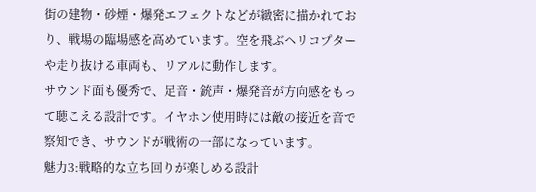街の建物・砂煙・爆発エフェクトなどが緻密に描かれており、戦場の臨場感を高めています。空を飛ぶヘリコプターや走り抜ける車両も、リアルに動作します。
サウンド面も優秀で、足音・銃声・爆発音が方向感をもって聴こえる設計です。イヤホン使用時には敵の接近を音で察知でき、サウンドが戦術の一部になっています。
魅力3:戦略的な立ち回りが楽しめる設計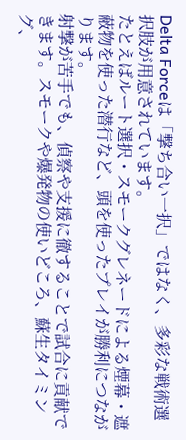Delta Forceは「撃ち合い一択」ではなく、多彩な戦術選択肢が用意されています。
たとえばルート選択・スモークグレネードによる煙幕・遮蔽物を使った潜行など、頭を使ったプレイが勝利につながります。
射撃が苦手でも、偵察や支援に徹することで試合に貢献できます。スモークや爆発物の使いどころ、蘇生タイミング、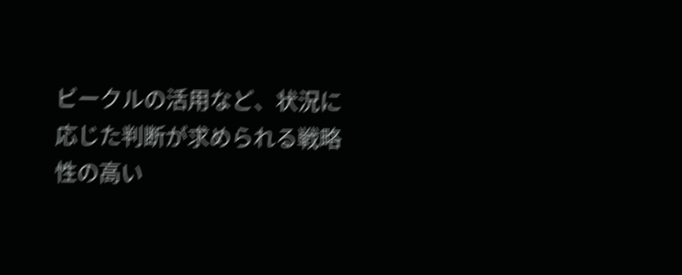ビークルの活用など、状況に応じた判断が求められる戦略性の高い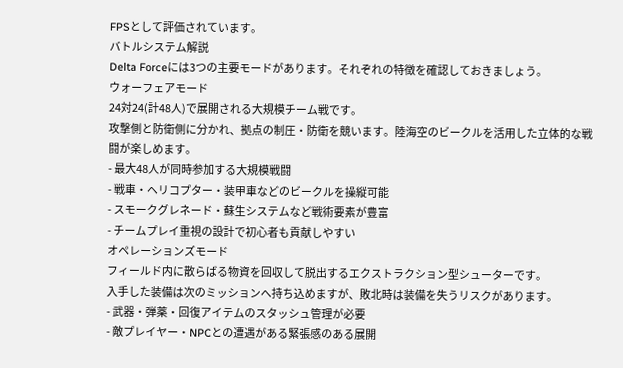FPSとして評価されています。
バトルシステム解説
Delta Forceには3つの主要モードがあります。それぞれの特徴を確認しておきましょう。
ウォーフェアモード
24対24(計48人)で展開される大規模チーム戦です。
攻撃側と防衛側に分かれ、拠点の制圧・防衛を競います。陸海空のビークルを活用した立体的な戦闘が楽しめます。
- 最大48人が同時参加する大規模戦闘
- 戦車・ヘリコプター・装甲車などのビークルを操縦可能
- スモークグレネード・蘇生システムなど戦術要素が豊富
- チームプレイ重視の設計で初心者も貢献しやすい
オペレーションズモード
フィールド内に散らばる物資を回収して脱出するエクストラクション型シューターです。
入手した装備は次のミッションへ持ち込めますが、敗北時は装備を失うリスクがあります。
- 武器・弾薬・回復アイテムのスタッシュ管理が必要
- 敵プレイヤー・NPCとの遭遇がある緊張感のある展開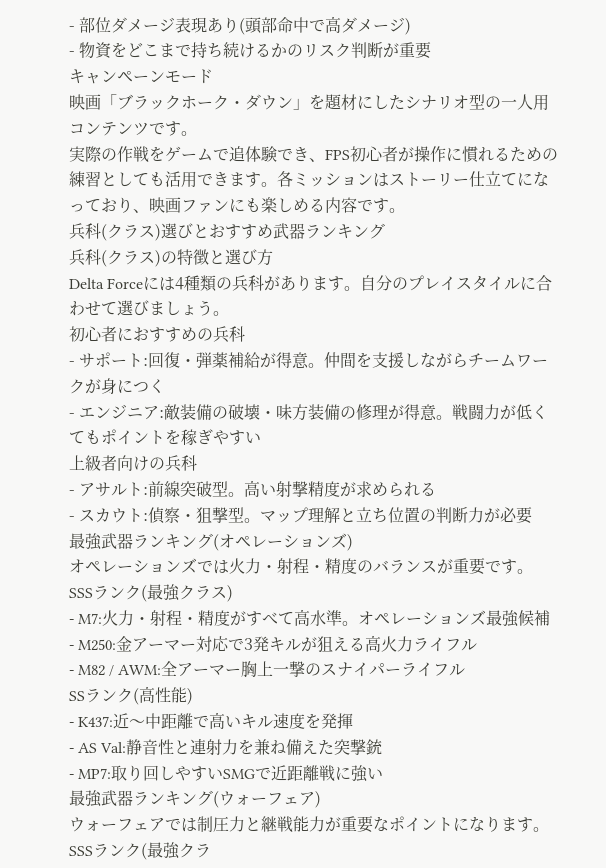- 部位ダメージ表現あり(頭部命中で高ダメージ)
- 物資をどこまで持ち続けるかのリスク判断が重要
キャンペーンモード
映画「ブラックホーク・ダウン」を題材にしたシナリオ型の一人用コンテンツです。
実際の作戦をゲームで追体験でき、FPS初心者が操作に慣れるための練習としても活用できます。各ミッションはストーリー仕立てになっており、映画ファンにも楽しめる内容です。
兵科(クラス)選びとおすすめ武器ランキング
兵科(クラス)の特徴と選び方
Delta Forceには4種類の兵科があります。自分のプレイスタイルに合わせて選びましょう。
初心者におすすめの兵科
- サポート:回復・弾薬補給が得意。仲間を支援しながらチームワークが身につく
- エンジニア:敵装備の破壊・味方装備の修理が得意。戦闘力が低くてもポイントを稼ぎやすい
上級者向けの兵科
- アサルト:前線突破型。高い射撃精度が求められる
- スカウト:偵察・狙撃型。マップ理解と立ち位置の判断力が必要
最強武器ランキング(オペレーションズ)
オペレーションズでは火力・射程・精度のバランスが重要です。
SSSランク(最強クラス)
- M7:火力・射程・精度がすべて高水準。オペレーションズ最強候補
- M250:金アーマー対応で3発キルが狙える高火力ライフル
- M82 / AWM:全アーマー胸上一撃のスナイパーライフル
SSランク(高性能)
- K437:近〜中距離で高いキル速度を発揮
- AS Val:静音性と連射力を兼ね備えた突撃銃
- MP7:取り回しやすいSMGで近距離戦に強い
最強武器ランキング(ウォーフェア)
ウォーフェアでは制圧力と継戦能力が重要なポイントになります。
SSSランク(最強クラ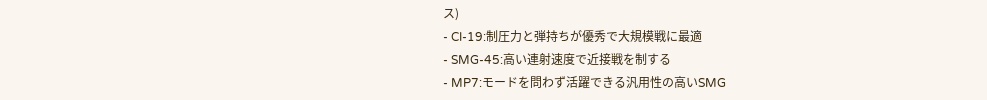ス)
- CI-19:制圧力と弾持ちが優秀で大規模戦に最適
- SMG-45:高い連射速度で近接戦を制する
- MP7:モードを問わず活躍できる汎用性の高いSMG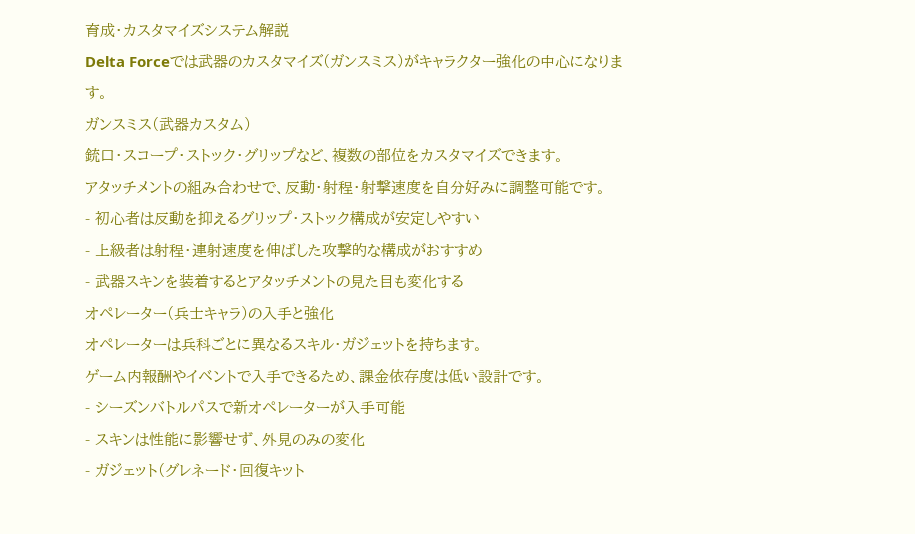育成・カスタマイズシステム解説
Delta Forceでは武器のカスタマイズ(ガンスミス)がキャラクター強化の中心になります。
ガンスミス(武器カスタム)
銃口・スコープ・ストック・グリップなど、複数の部位をカスタマイズできます。
アタッチメントの組み合わせで、反動・射程・射撃速度を自分好みに調整可能です。
- 初心者は反動を抑えるグリップ・ストック構成が安定しやすい
- 上級者は射程・連射速度を伸ばした攻撃的な構成がおすすめ
- 武器スキンを装着するとアタッチメントの見た目も変化する
オペレーター(兵士キャラ)の入手と強化
オペレーターは兵科ごとに異なるスキル・ガジェットを持ちます。
ゲーム内報酬やイベントで入手できるため、課金依存度は低い設計です。
- シーズンバトルパスで新オペレーターが入手可能
- スキンは性能に影響せず、外見のみの変化
- ガジェット(グレネード・回復キット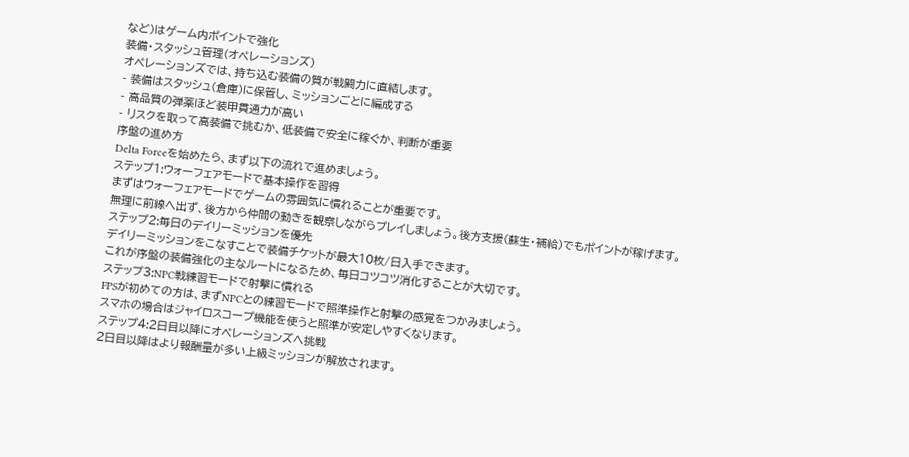など)はゲーム内ポイントで強化
装備・スタッシュ管理(オペレーションズ)
オペレーションズでは、持ち込む装備の質が戦闘力に直結します。
- 装備はスタッシュ(倉庫)に保管し、ミッションごとに編成する
- 高品質の弾薬ほど装甲貫通力が高い
- リスクを取って高装備で挑むか、低装備で安全に稼ぐか、判断が重要
序盤の進め方
Delta Forceを始めたら、まず以下の流れで進めましょう。
ステップ1:ウォーフェアモードで基本操作を習得
まずはウォーフェアモードでゲームの雰囲気に慣れることが重要です。
無理に前線へ出ず、後方から仲間の動きを観察しながらプレイしましょう。後方支援(蘇生・補給)でもポイントが稼げます。
ステップ2:毎日のデイリーミッションを優先
デイリーミッションをこなすことで装備チケットが最大10枚/日入手できます。
これが序盤の装備強化の主なルートになるため、毎日コツコツ消化することが大切です。
ステップ3:NPC戦練習モードで射撃に慣れる
FPSが初めての方は、まずNPCとの練習モードで照準操作と射撃の感覚をつかみましょう。
スマホの場合はジャイロスコープ機能を使うと照準が安定しやすくなります。
ステップ4:2日目以降にオペレーションズへ挑戦
2日目以降はより報酬量が多い上級ミッションが解放されます。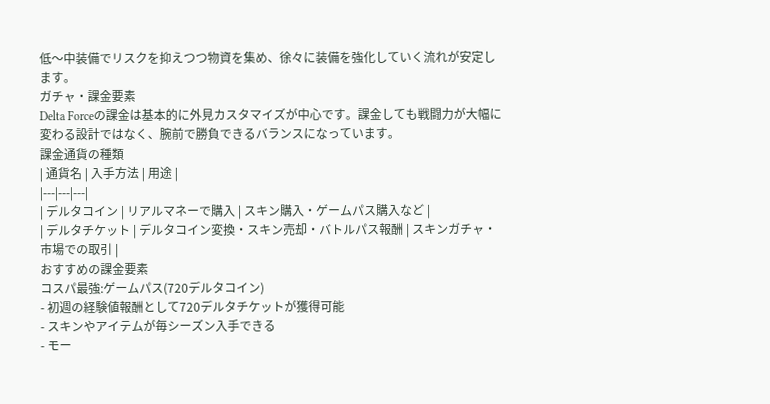低〜中装備でリスクを抑えつつ物資を集め、徐々に装備を強化していく流れが安定します。
ガチャ・課金要素
Delta Forceの課金は基本的に外見カスタマイズが中心です。課金しても戦闘力が大幅に変わる設計ではなく、腕前で勝負できるバランスになっています。
課金通貨の種類
| 通貨名 | 入手方法 | 用途 |
|---|---|---|
| デルタコイン | リアルマネーで購入 | スキン購入・ゲームパス購入など |
| デルタチケット | デルタコイン変換・スキン売却・バトルパス報酬 | スキンガチャ・市場での取引 |
おすすめの課金要素
コスパ最強:ゲームパス(720デルタコイン)
- 初週の経験値報酬として720デルタチケットが獲得可能
- スキンやアイテムが毎シーズン入手できる
- モー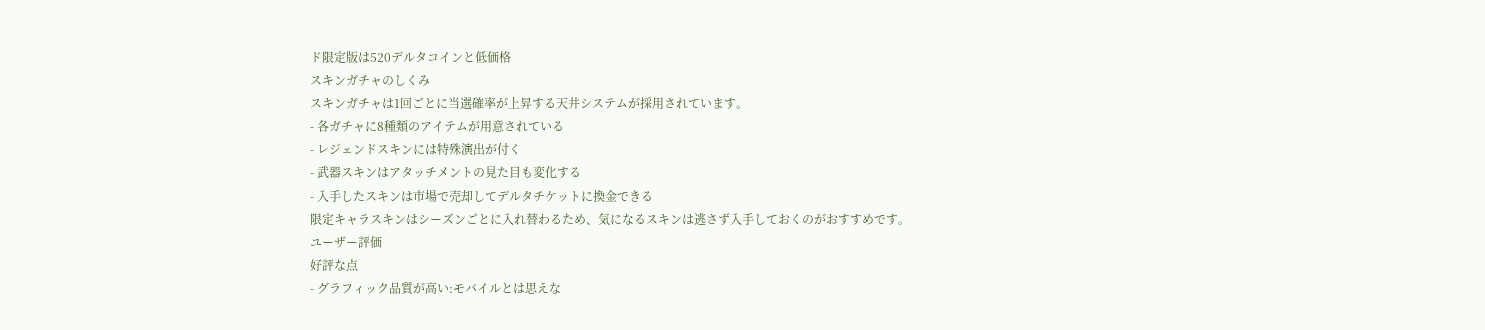ド限定版は520デルタコインと低価格
スキンガチャのしくみ
スキンガチャは1回ごとに当選確率が上昇する天井システムが採用されています。
- 各ガチャに8種類のアイテムが用意されている
- レジェンドスキンには特殊演出が付く
- 武器スキンはアタッチメントの見た目も変化する
- 入手したスキンは市場で売却してデルタチケットに換金できる
限定キャラスキンはシーズンごとに入れ替わるため、気になるスキンは逃さず入手しておくのがおすすめです。
ユーザー評価
好評な点
- グラフィック品質が高い:モバイルとは思えな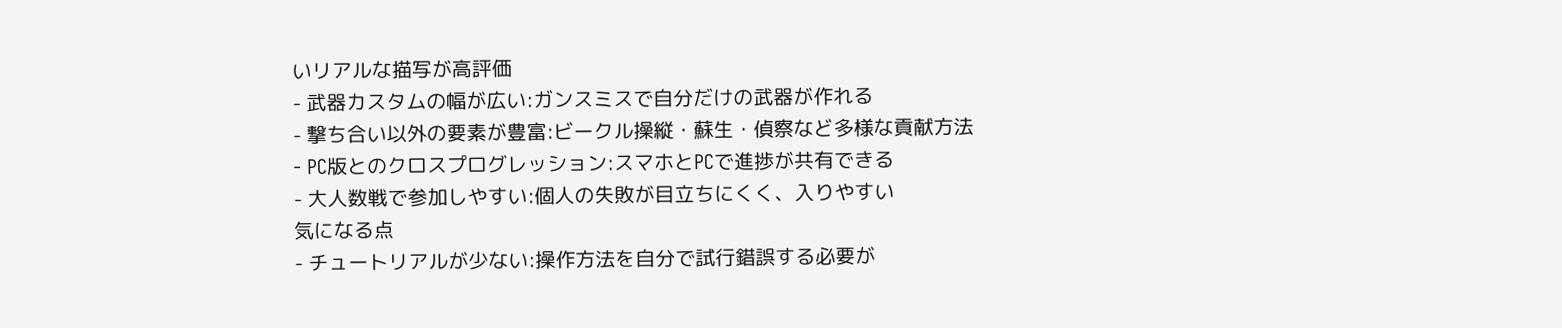いリアルな描写が高評価
- 武器カスタムの幅が広い:ガンスミスで自分だけの武器が作れる
- 撃ち合い以外の要素が豊富:ビークル操縦・蘇生・偵察など多様な貢献方法
- PC版とのクロスプログレッション:スマホとPCで進捗が共有できる
- 大人数戦で参加しやすい:個人の失敗が目立ちにくく、入りやすい
気になる点
- チュートリアルが少ない:操作方法を自分で試行錯誤する必要が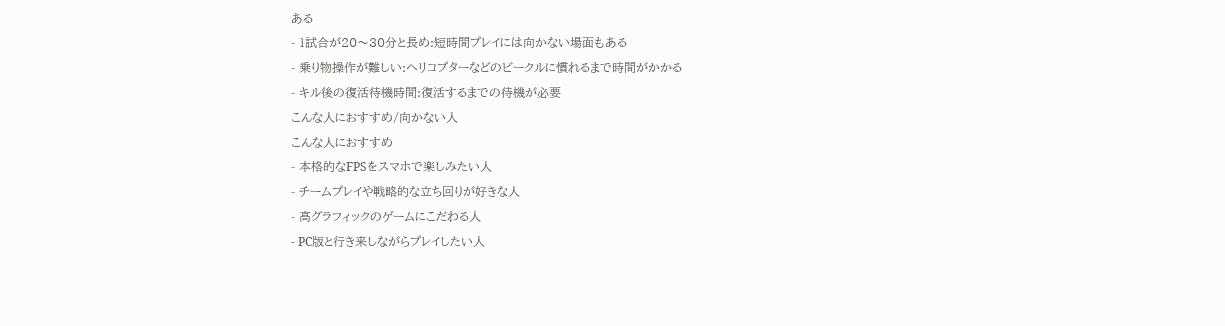ある
- 1試合が20〜30分と長め:短時間プレイには向かない場面もある
- 乗り物操作が難しい:ヘリコプターなどのビークルに慣れるまで時間がかかる
- キル後の復活待機時間:復活するまでの待機が必要
こんな人におすすめ/向かない人
こんな人におすすめ
- 本格的なFPSをスマホで楽しみたい人
- チームプレイや戦略的な立ち回りが好きな人
- 高グラフィックのゲームにこだわる人
- PC版と行き来しながらプレイしたい人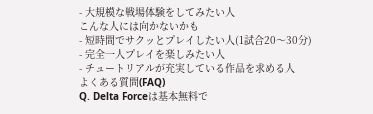- 大規模な戦場体験をしてみたい人
こんな人には向かないかも
- 短時間でサクッとプレイしたい人(1試合20〜30分)
- 完全一人プレイを楽しみたい人
- チュートリアルが充実している作品を求める人
よくある質問(FAQ)
Q. Delta Forceは基本無料で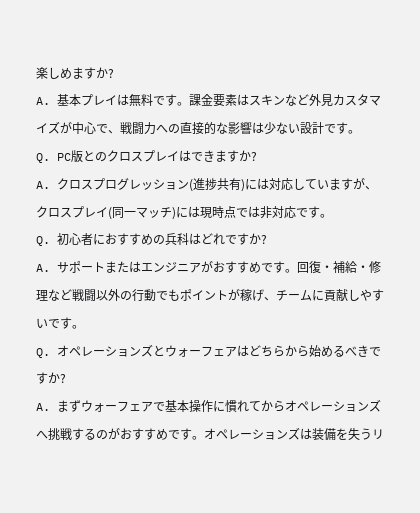楽しめますか?
A. 基本プレイは無料です。課金要素はスキンなど外見カスタマイズが中心で、戦闘力への直接的な影響は少ない設計です。
Q. PC版とのクロスプレイはできますか?
A. クロスプログレッション(進捗共有)には対応していますが、クロスプレイ(同一マッチ)には現時点では非対応です。
Q. 初心者におすすめの兵科はどれですか?
A. サポートまたはエンジニアがおすすめです。回復・補給・修理など戦闘以外の行動でもポイントが稼げ、チームに貢献しやすいです。
Q. オペレーションズとウォーフェアはどちらから始めるべきですか?
A. まずウォーフェアで基本操作に慣れてからオペレーションズへ挑戦するのがおすすめです。オペレーションズは装備を失うリ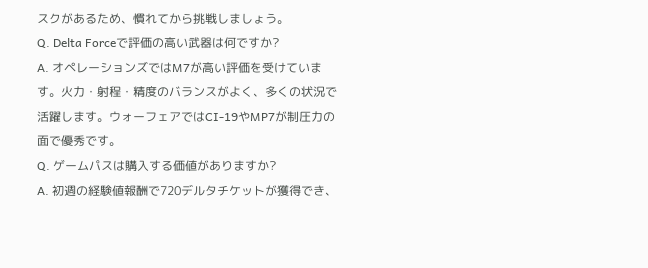スクがあるため、慣れてから挑戦しましょう。
Q. Delta Forceで評価の高い武器は何ですか?
A. オペレーションズではM7が高い評価を受けています。火力・射程・精度のバランスがよく、多くの状況で活躍します。ウォーフェアではCI-19やMP7が制圧力の面で優秀です。
Q. ゲームパスは購入する価値がありますか?
A. 初週の経験値報酬で720デルタチケットが獲得でき、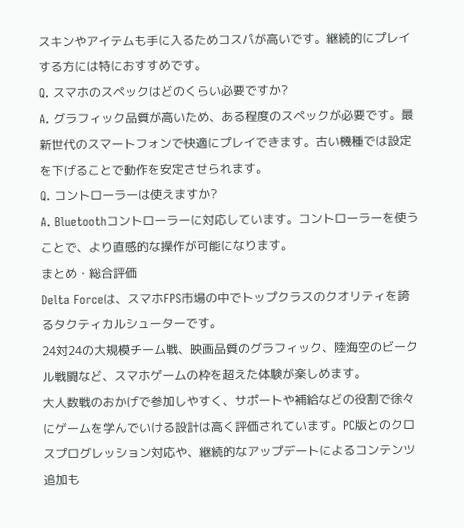スキンやアイテムも手に入るためコスパが高いです。継続的にプレイする方には特におすすめです。
Q. スマホのスペックはどのくらい必要ですか?
A. グラフィック品質が高いため、ある程度のスペックが必要です。最新世代のスマートフォンで快適にプレイできます。古い機種では設定を下げることで動作を安定させられます。
Q. コントローラーは使えますか?
A. Bluetoothコントローラーに対応しています。コントローラーを使うことで、より直感的な操作が可能になります。
まとめ・総合評価
Delta Forceは、スマホFPS市場の中でトップクラスのクオリティを誇るタクティカルシューターです。
24対24の大規模チーム戦、映画品質のグラフィック、陸海空のビークル戦闘など、スマホゲームの枠を超えた体験が楽しめます。
大人数戦のおかげで参加しやすく、サポートや補給などの役割で徐々にゲームを学んでいける設計は高く評価されています。PC版とのクロスプログレッション対応や、継続的なアップデートによるコンテンツ追加も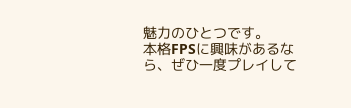魅力のひとつです。
本格FPSに興味があるなら、ぜひ一度プレイして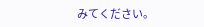みてください。